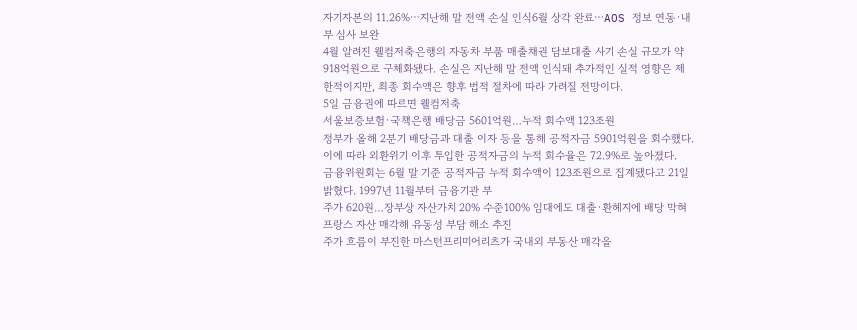자기자본의 11.26%⋯지난해 말 전액 손실 인식6월 상각 완료⋯AOS 정보 연동·내부 심사 보완
4월 알려진 웰컴저축은행의 자동차 부품 매출채권 담보대출 사기 손실 규모가 약 918억원으로 구체화됐다. 손실은 지난해 말 전액 인식돼 추가적인 실적 영향은 제한적이지만, 최종 회수액은 향후 법적 절차에 따라 가려질 전망이다.
5일 금융권에 따르면 웰컴저축
서울보증보험·국책은행 배당금 5601억원…누적 회수액 123조원
정부가 올해 2분기 배당금과 대출 이자 등을 통해 공적자금 5901억원을 회수했다. 이에 따라 외환위기 이후 투입한 공적자금의 누적 회수율은 72.9%로 높아졌다.
금융위원회는 6월 말 기준 공적자금 누적 회수액이 123조원으로 집계됐다고 21일 밝혔다. 1997년 11월부터 금융기관 부
주가 620원…장부상 자산가치 20% 수준100% 임대에도 대출·환헤지에 배당 막혀프랑스 자산 매각해 유동성 부담 해소 추진
주가 흐름이 부진한 마스턴프리미어리츠가 국내외 부동산 매각을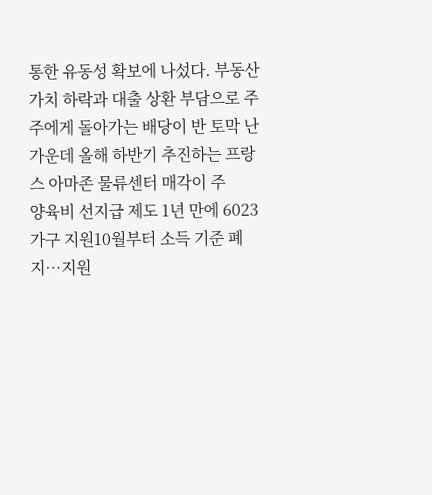통한 유동성 확보에 나섰다. 부동산 가치 하락과 대출 상환 부담으로 주주에게 돌아가는 배당이 반 토막 난 가운데 올해 하반기 추진하는 프랑스 아마존 물류센터 매각이 주
양육비 선지급 제도 1년 만에 6023가구 지원10월부터 소득 기준 폐지…지원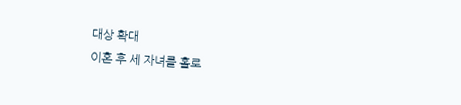대상 확대
이혼 후 세 자녀를 홀로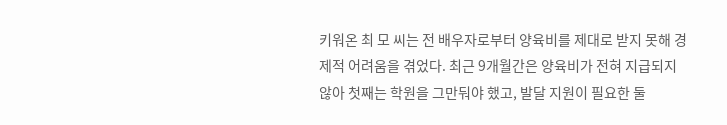키워온 최 모 씨는 전 배우자로부터 양육비를 제대로 받지 못해 경제적 어려움을 겪었다. 최근 9개월간은 양육비가 전혀 지급되지 않아 첫째는 학원을 그만둬야 했고, 발달 지원이 필요한 둘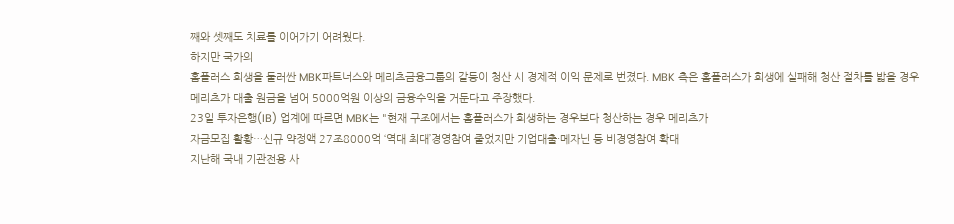째와 셋째도 치료를 이어가기 어려웠다.
하지만 국가의
홈플러스 회생을 둘러싼 MBK파트너스와 메리츠금융그룹의 갈등이 청산 시 경제적 이익 문제로 번졌다. MBK 측은 홈플러스가 회생에 실패해 청산 절차를 밟을 경우 메리츠가 대출 원금을 넘어 5000억원 이상의 금융수익을 거둔다고 주장했다.
23일 투자은행(IB) 업계에 따르면 MBK는 "현재 구조에서는 홈플러스가 회생하는 경우보다 청산하는 경우 메리츠가
자금모집 활황…신규 약정액 27조8000억 ‘역대 최대’경영참여 줄었지만 기업대출·메자닌 등 비경영참여 확대
지난해 국내 기관전용 사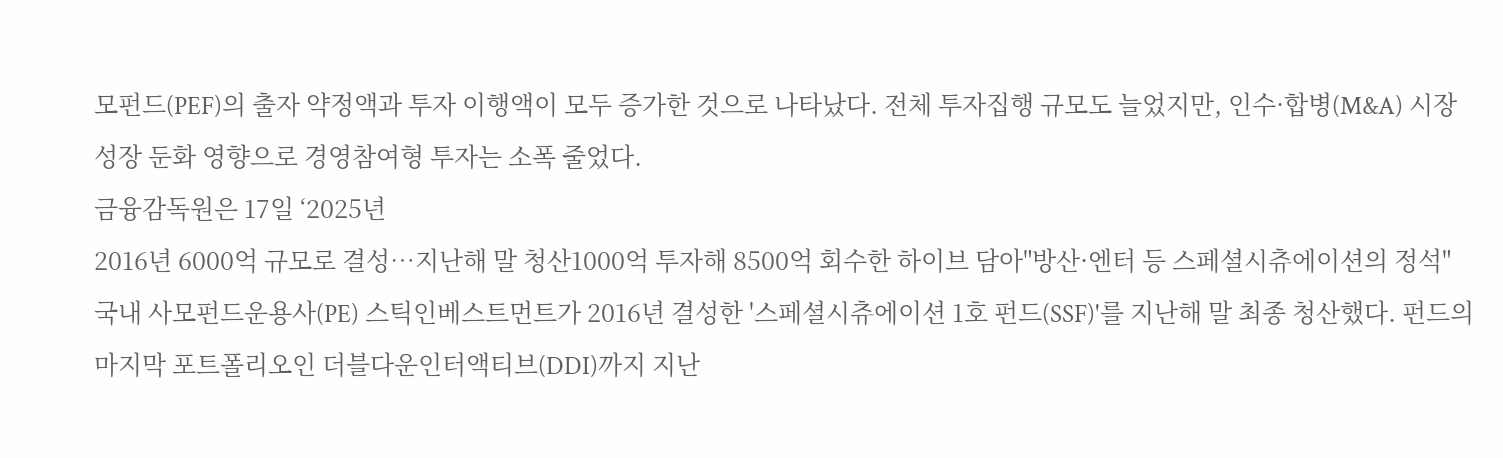모펀드(PEF)의 출자 약정액과 투자 이행액이 모두 증가한 것으로 나타났다. 전체 투자집행 규모도 늘었지만, 인수·합병(M&A) 시장 성장 둔화 영향으로 경영참여형 투자는 소폭 줄었다.
금융감독원은 17일 ‘2025년
2016년 6000억 규모로 결성…지난해 말 청산1000억 투자해 8500억 회수한 하이브 담아"방산·엔터 등 스페셜시츄에이션의 정석"
국내 사모펀드운용사(PE) 스틱인베스트먼트가 2016년 결성한 '스페셜시츄에이션 1호 펀드(SSF)'를 지난해 말 최종 청산했다. 펀드의 마지막 포트폴리오인 더블다운인터액티브(DDI)까지 지난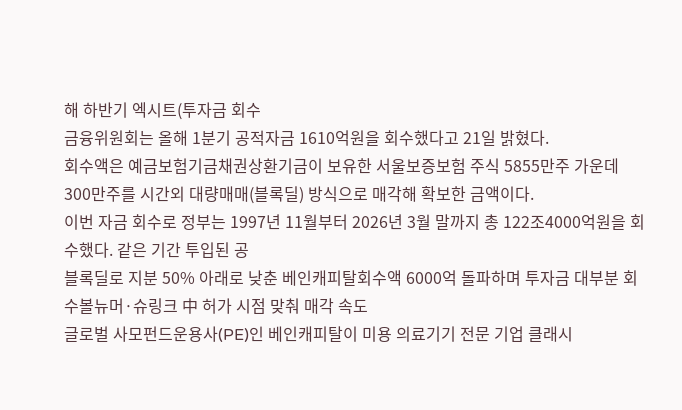해 하반기 엑시트(투자금 회수
금융위원회는 올해 1분기 공적자금 1610억원을 회수했다고 21일 밝혔다.
회수액은 예금보험기금채권상환기금이 보유한 서울보증보험 주식 5855만주 가운데 300만주를 시간외 대량매매(블록딜) 방식으로 매각해 확보한 금액이다.
이번 자금 회수로 정부는 1997년 11월부터 2026년 3월 말까지 총 122조4000억원을 회수했다. 같은 기간 투입된 공
블록딜로 지분 50% 아래로 낮춘 베인캐피탈회수액 6000억 돌파하며 투자금 대부분 회수볼뉴머·슈링크 中 허가 시점 맞춰 매각 속도
글로벌 사모펀드운용사(PE)인 베인캐피탈이 미용 의료기기 전문 기업 클래시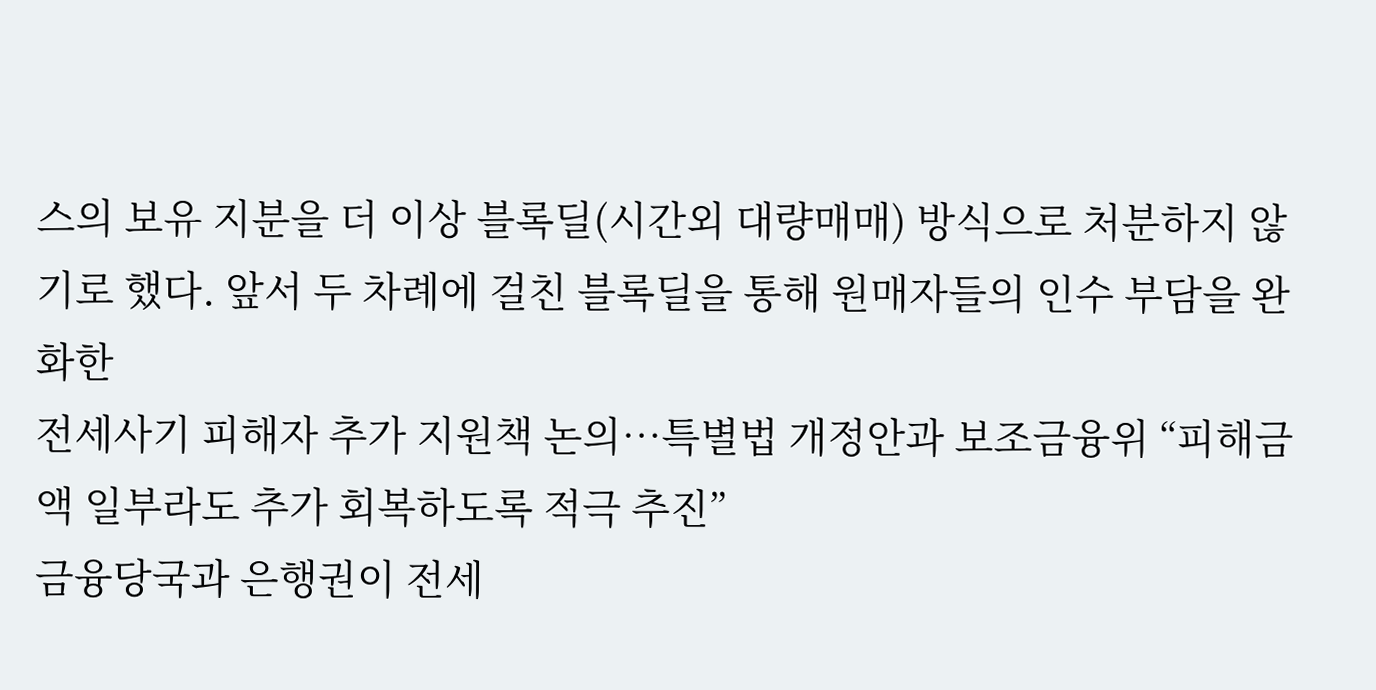스의 보유 지분을 더 이상 블록딜(시간외 대량매매) 방식으로 처분하지 않기로 했다. 앞서 두 차례에 걸친 블록딜을 통해 원매자들의 인수 부담을 완화한
전세사기 피해자 추가 지원책 논의…특별법 개정안과 보조금융위 “피해금액 일부라도 추가 회복하도록 적극 추진”
금융당국과 은행권이 전세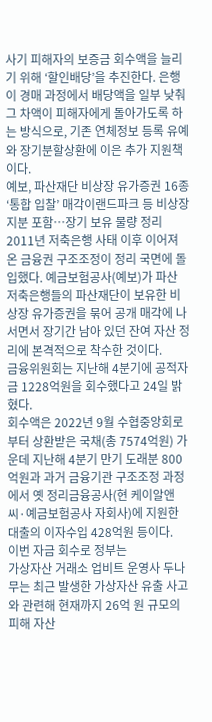사기 피해자의 보증금 회수액을 늘리기 위해 ‘할인배당’을 추진한다. 은행이 경매 과정에서 배당액을 일부 낮춰 그 차액이 피해자에게 돌아가도록 하는 방식으로, 기존 연체정보 등록 유예와 장기분할상환에 이은 추가 지원책이다.
예보, 파산재단 비상장 유가증권 16종 ‘통합 입찰’ 매각이랜드파크 등 비상장 지분 포함⋯장기 보유 물량 정리
2011년 저축은행 사태 이후 이어져 온 금융권 구조조정이 정리 국면에 돌입했다. 예금보험공사(예보)가 파산 저축은행들의 파산재단이 보유한 비상장 유가증권을 묶어 공개 매각에 나서면서 장기간 남아 있던 잔여 자산 정리에 본격적으로 착수한 것이다.
금융위원회는 지난해 4분기에 공적자금 1228억원을 회수했다고 24일 밝혔다.
회수액은 2022년 9월 수협중앙회로부터 상환받은 국채(총 7574억원) 가운데 지난해 4분기 만기 도래분 800억원과 과거 금융기관 구조조정 과정에서 옛 정리금융공사(현 케이알앤씨·예금보험공사 자회사)에 지원한 대출의 이자수입 428억원 등이다.
이번 자금 회수로 정부는
가상자산 거래소 업비트 운영사 두나무는 최근 발생한 가상자산 유출 사고와 관련해 현재까지 26억 원 규모의 피해 자산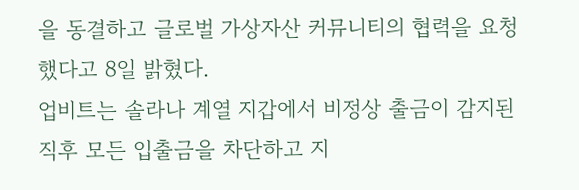을 동결하고 글로벌 가상자산 커뮤니티의 협력을 요청했다고 8일 밝혔다.
업비트는 솔라나 계열 지갑에서 비정상 출금이 감지된 직후 모든 입출금을 차단하고 지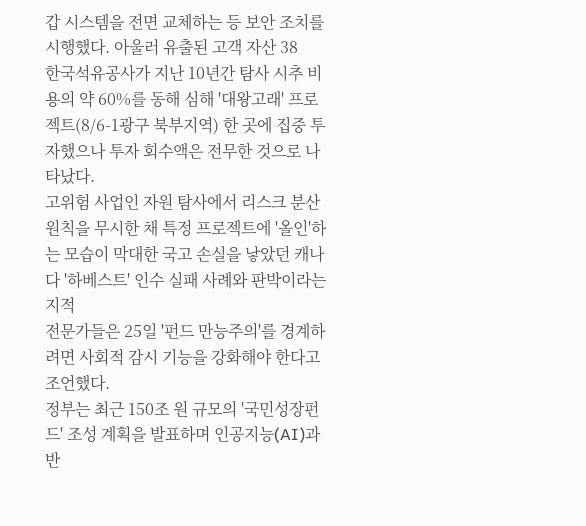갑 시스템을 전면 교체하는 등 보안 조치를 시행했다. 아울러 유출된 고객 자산 38
한국석유공사가 지난 10년간 탐사 시추 비용의 약 60%를 동해 심해 '대왕고래' 프로젝트(8/6-1광구 북부지역) 한 곳에 집중 투자했으나 투자 회수액은 전무한 것으로 나타났다.
고위험 사업인 자원 탐사에서 리스크 분산 원칙을 무시한 채 특정 프로젝트에 '올인'하는 모습이 막대한 국고 손실을 낳았던 캐나다 '하베스트' 인수 실패 사례와 판박이라는 지적
전문가들은 25일 '펀드 만능주의'를 경계하려면 사회적 감시 기능을 강화해야 한다고 조언했다.
정부는 최근 150조 원 규모의 '국민성장펀드' 조성 계획을 발표하며 인공지능(AI)과 반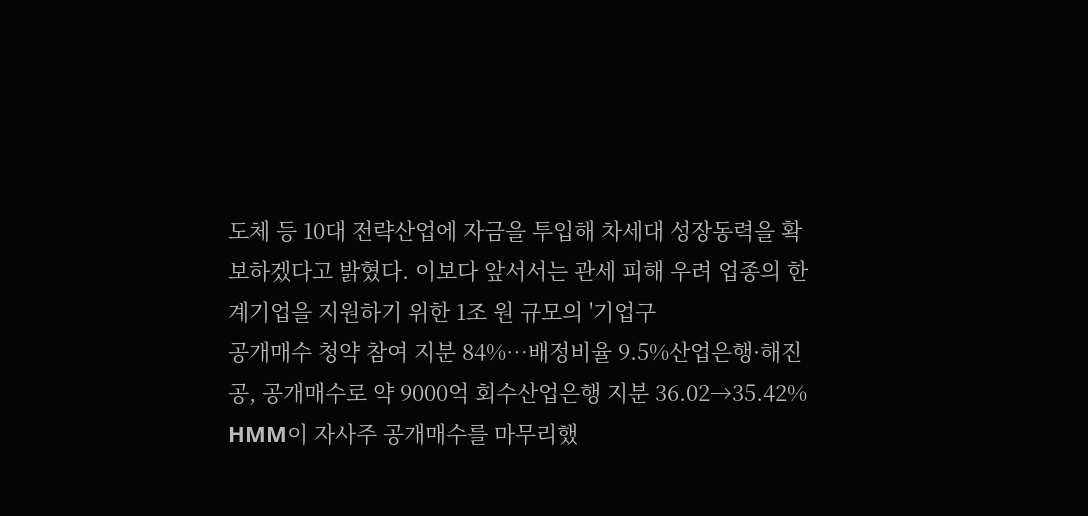도체 등 10대 전략산업에 자금을 투입해 차세대 성장동력을 확보하겠다고 밝혔다. 이보다 앞서서는 관세 피해 우려 업종의 한계기업을 지원하기 위한 1조 원 규모의 '기업구
공개매수 청약 참여 지분 84%…배정비율 9.5%산업은행·해진공, 공개매수로 약 9000억 회수산업은행 지분 36.02→35.42%
HMM이 자사주 공개매수를 마무리했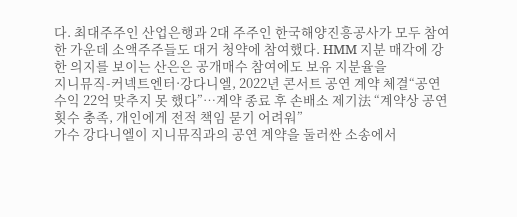다. 최대주주인 산업은행과 2대 주주인 한국해양진흥공사가 모두 참여한 가운데 소액주주들도 대거 청약에 참여했다. HMM 지분 매각에 강한 의지를 보이는 산은은 공개매수 참여에도 보유 지분율을
지니뮤직-커넥트엔터·강다니엘, 2022년 콘서트 공연 계약 체결“공연 수익 22억 맞추지 못 했다”⋯계약 종료 후 손배소 제기法 “계약상 공연 횟수 충족, 개인에게 전적 책임 묻기 어려워”
가수 강다니엘이 지니뮤직과의 공연 계약을 둘러싼 소송에서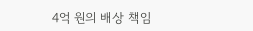4억 원의 배상 책임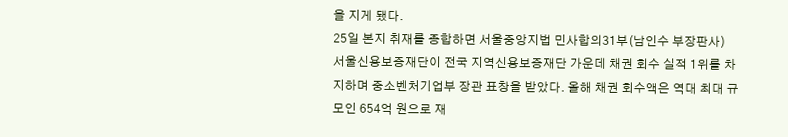을 지게 됐다.
25일 본지 취재를 종합하면 서울중앙지법 민사합의31부(남인수 부장판사)
서울신용보증재단이 전국 지역신용보증재단 가운데 채권 회수 실적 1위를 차지하며 중소벤처기업부 장관 표창을 받았다. 올해 채권 회수액은 역대 최대 규모인 654억 원으로 재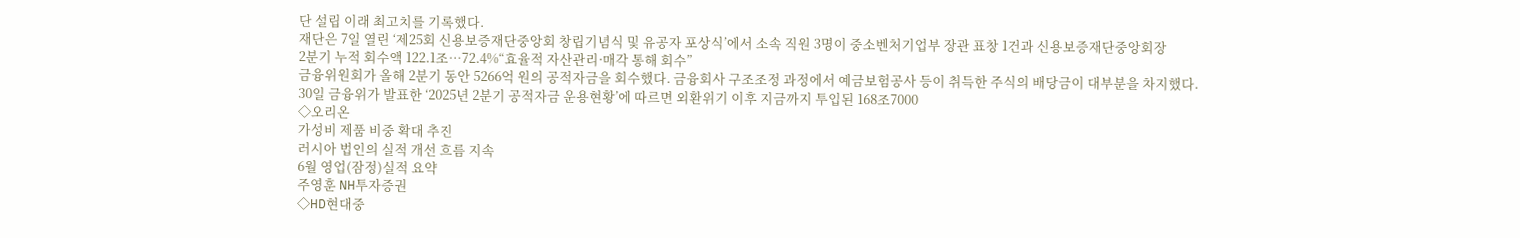단 설립 이래 최고치를 기록했다.
재단은 7일 열린 ‘제25회 신용보증재단중앙회 창립기념식 및 유공자 포상식’에서 소속 직원 3명이 중소벤처기업부 장관 표창 1건과 신용보증재단중앙회장
2분기 누적 회수액 122.1조⋯72.4%“효율적 자산관리·매각 통해 회수”
금융위원회가 올해 2분기 동안 5266억 원의 공적자금을 회수했다. 금융회사 구조조정 과정에서 예금보험공사 등이 취득한 주식의 배당금이 대부분을 차지했다.
30일 금융위가 발표한 ‘2025년 2분기 공적자금 운용현황’에 따르면 외환위기 이후 지금까지 투입된 168조7000
◇오리온
가성비 제품 비중 확대 추진
러시아 법인의 실적 개선 흐름 지속
6월 영업(잠정)실적 요약
주영훈 NH투자증권
◇HD현대중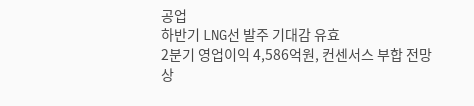공업
하반기 LNG선 발주 기대감 유효
2분기 영업이익 4,586억원, 컨센서스 부합 전망
상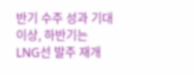반기 수주 성과 기대 이상, 하반기는 LNG선 발주 재개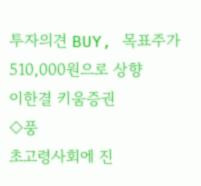투자의견 BUY, 목표주가 510,000원으로 상향
이한결 키움증권
◇풍
초고령사회에 진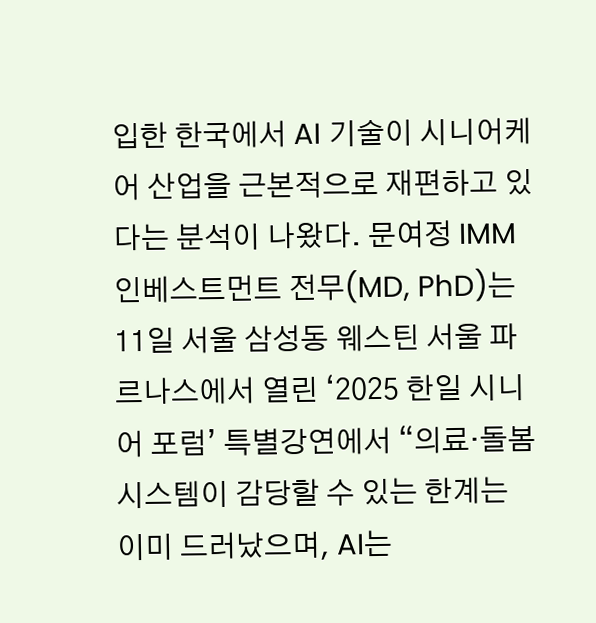입한 한국에서 AI 기술이 시니어케어 산업을 근본적으로 재편하고 있다는 분석이 나왔다. 문여정 IMM 인베스트먼트 전무(MD, PhD)는 11일 서울 삼성동 웨스틴 서울 파르나스에서 열린 ‘2025 한일 시니어 포럼’ 특별강연에서 “의료·돌봄 시스템이 감당할 수 있는 한계는 이미 드러났으며, AI는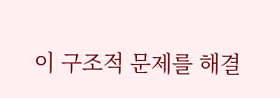이 구조적 문제를 해결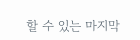할 수 있는 마지막